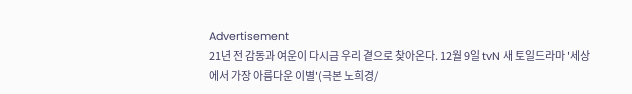Advertisement
21년 전 감동과 여운이 다시금 우리 곁으로 찾아온다. 12월 9일 tvN 새 토일드라마 '세상에서 가장 아름다운 이별'(극본 노희경/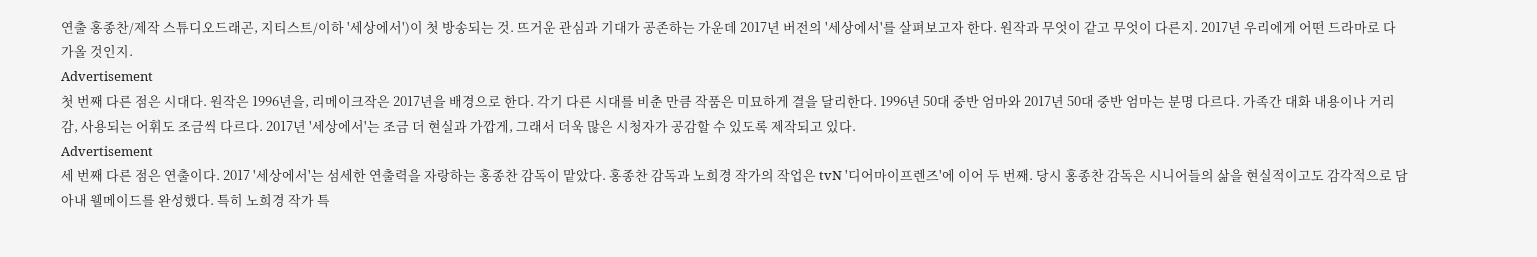연출 홍종찬/제작 스튜디오드래곤, 지티스트/이하 '세상에서')이 첫 방송되는 것. 뜨거운 관심과 기대가 공존하는 가운데 2017년 버전의 '세상에서'를 살펴보고자 한다. 원작과 무엇이 같고 무엇이 다른지. 2017년 우리에게 어떤 드라마로 다가올 것인지.
Advertisement
첫 번째 다른 점은 시대다. 원작은 1996년을, 리메이크작은 2017년을 배경으로 한다. 각기 다른 시대를 비춘 만큼 작품은 미묘하게 결을 달리한다. 1996년 50대 중반 엄마와 2017년 50대 중반 엄마는 분명 다르다. 가족간 대화 내용이나 거리감, 사용되는 어휘도 조금씩 다르다. 2017년 '세상에서'는 조금 더 현실과 가깝게, 그래서 더욱 많은 시청자가 공감할 수 있도록 제작되고 있다.
Advertisement
세 번째 다른 점은 연출이다. 2017 '세상에서'는 섬세한 연출력을 자랑하는 홍종찬 감독이 맡았다. 홍종찬 감독과 노희경 작가의 작업은 tvN '디어마이프렌즈'에 이어 두 번째. 당시 홍종찬 감독은 시니어들의 삶을 현실적이고도 감각적으로 담아내 웰메이드를 완성했다. 특히 노희경 작가 특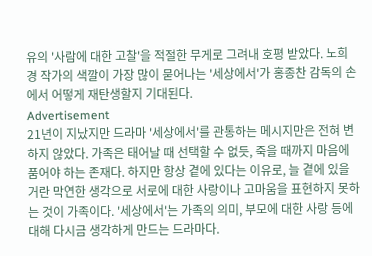유의 '사람에 대한 고찰'을 적절한 무게로 그려내 호평 받았다. 노희경 작가의 색깔이 가장 많이 묻어나는 '세상에서'가 홍종찬 감독의 손에서 어떻게 재탄생할지 기대된다.
Advertisement
21년이 지났지만 드라마 '세상에서'를 관통하는 메시지만은 전혀 변하지 않았다. 가족은 태어날 때 선택할 수 없듯, 죽을 때까지 마음에 품어야 하는 존재다. 하지만 항상 곁에 있다는 이유로, 늘 곁에 있을 거란 막연한 생각으로 서로에 대한 사랑이나 고마움을 표현하지 못하는 것이 가족이다. '세상에서'는 가족의 의미, 부모에 대한 사랑 등에 대해 다시금 생각하게 만드는 드라마다.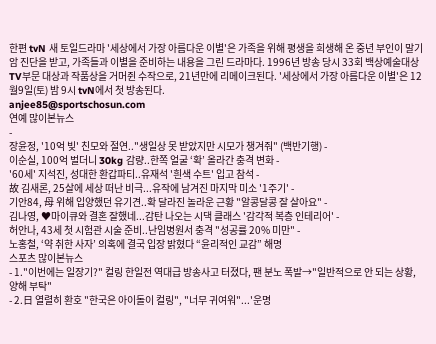한편 tvN 새 토일드라마 '세상에서 가장 아름다운 이별'은 가족을 위해 평생을 희생해 온 중년 부인이 말기 암 진단을 받고, 가족들과 이별을 준비하는 내용을 그린 드라마다. 1996년 방송 당시 33회 백상예술대상 TV부문 대상과 작품상을 거머쥔 수작으로, 21년만에 리메이크된다. '세상에서 가장 아름다운 이별'은 12월9일(토) 밤 9시 tvN에서 첫 방송된다.
anjee85@sportschosun.com
연예 많이본뉴스
-
장윤정, '10억 빚' 친모와 절연.."생일상 못 받았지만 시모가 챙겨줘" (백반기행) -
이순실, 100억 벌더니 30kg 감량..한쪽 얼굴 ‘확’ 올라간 충격 변화 -
'60세' 지석진, 성대한 환갑파티..유재석 '흰색 수트' 입고 참석 -
故 김새론, 25살에 세상 떠난 비극...유작에 남겨진 마지막 미소 '1주기' -
기안84, 母 위해 입양했던 유기견..확 달라진 놀라운 근황 "알콩달콩 잘 살아요" -
김나영, ♥마이큐와 결혼 잘했네...감탄 나오는 시댁 클래스 '감각적 복층 인테리어' -
허안나, 43세 첫 시험관 시술 준비..난임병원서 충격 "성공률 20% 미만" -
노홍철, ‘약 취한 사자’ 의혹에 결국 입장 밝혔다 “윤리적인 교감” 해명
스포츠 많이본뉴스
- 1."이번에는 일장기?" 컬링 한일전 역대급 방송사고 터졌다, 팬 분노 폭발→"일반적으로 안 되는 상황, 양해 부탁"
- 2.日 열렬히 환호 "한국은 아이돌이 컬링", "너무 귀여워"...'운명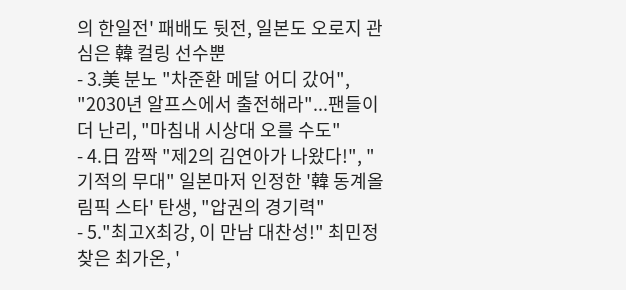의 한일전' 패배도 뒷전, 일본도 오로지 관심은 韓 컬링 선수뿐
- 3.美 분노 "차준환 메달 어디 갔어", "2030년 알프스에서 출전해라"...팬들이 더 난리, "마침내 시상대 오를 수도"
- 4.日 깜짝 "제2의 김연아가 나왔다!", "기적의 무대" 일본마저 인정한 '韓 동계올림픽 스타' 탄생, "압권의 경기력"
- 5."최고X최강, 이 만남 대찬성!" 최민정 찾은 최가온, '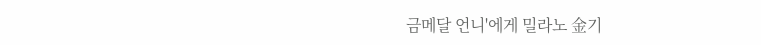금메달 언니'에게 밀라노 金기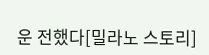운 전했다[밀라노 스토리]